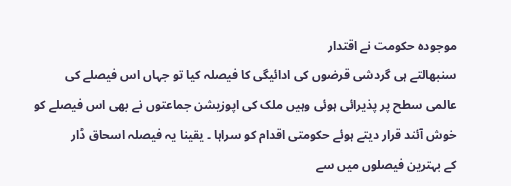موجودہ حکومت نے اقتدار
سنبھالتے ہی گردشی قرضوں کی ادائیگی کا فیصلہ کیا تو جہاں اس فیصلے کی
عالمی سطح پر پذیرائی ہوئی وہیں ملک کی اپوزیشن جماعتوں نے بھی اس فیصلے کو
خوش آئند قرار دیتے ہوئے حکومتی اقدام کو سراہا ۔ یقینا یہ فیصلہ اسحاق ڈار
کے بہترین فیصلوں میں سے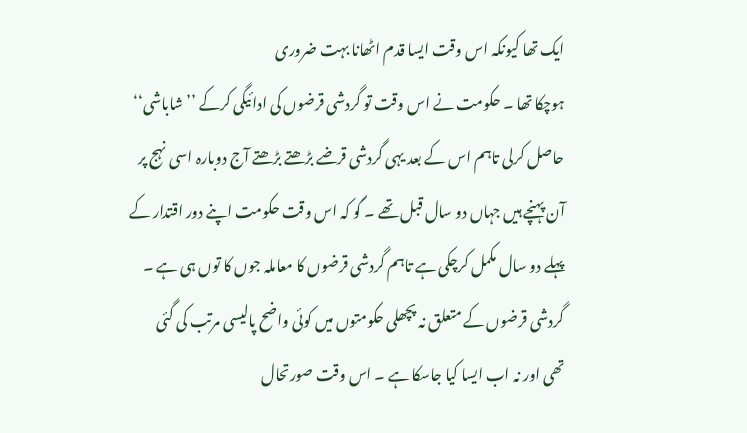ایک تھا کیونکہ اس وقت ایسا قدم اٹھانا بہت ضروری
ہوچکا تھا ۔ حکومت نے اس وقت تو گردشی قرضوں کی ادائیگی کرکے ’’شاباشی‘‘
حاصل کرلی تاہم اس کے بعد یہی گردشی قرضے بڑھتے بڑھتے آج دوبارہ اسی نہج پر
آن پہنچے ہیں جہاں دو سال قبل تھے ۔ گو کہ اس وقت حکومت اپنے دور اقتدار کے
پہلے دو سال مکمل کرچکی ہے تاہم گردشی قرضوں کا معاملہ جوں کا توں ہی ہے ۔
گردشی قرضوں کے متعلق نہ پچھلی حکومتوں میں کوئی واضح پالیسی مرتب کی گئی
تھی اور نہ اب ایسا کیا جاسکا ہے ۔ اس وقت صورتحال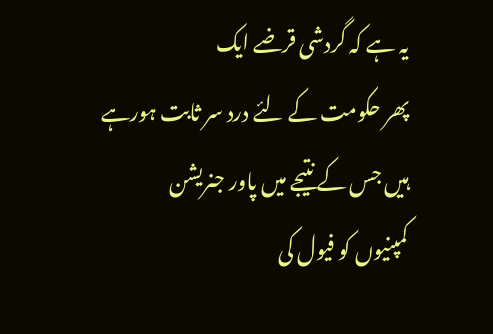یہ ہے کہ گردشی قرضے ایک
پھر حکومت کے لئے درد سر ثابت ہورہے ہیں جس کے نتیجے میں پاور جنریشن
کمپنیوں کو فیول کی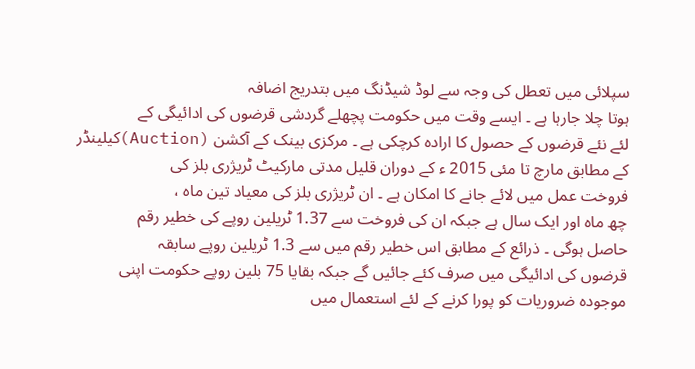سپلائی میں تعطل کی وجہ سے لوڈ شیڈنگ میں بتدریج اضافہ
ہوتا چلا جارہا ہے ۔ ایسے وقت میں حکومت پچھلے گردشی قرضوں کی ادائیگی کے
لئے نئے قرضوں کے حصول کا ارادہ کرچکی ہے ۔ مرکزی بینک کے آکشن (Auction)کیلینڈر
کے مطابق مارچ تا مئی 2015 ء کے دوران قلیل مدتی مارکیٹ ٹریژری بلز کی
فروخت عمل میں لائے جانے کا امکان ہے ۔ ان ٹریژری بلز کی معیاد تین ماہ ،
چھ ماہ اور ایک سال ہے جبکہ ان کی فروخت سے 1.37 ٹریلین روپے کی خطیر رقم
حاصل ہوگی ۔ ذرائع کے مطابق اس خطیر رقم میں سے 1.3 ٹریلین روپے سابقہ
قرضوں کی ادائیگی میں صرف کئے جائیں گے جبکہ بقایا 75 بلین روپے حکومت اپنی
موجودہ ضروریات کو پورا کرنے کے لئے استعمال میں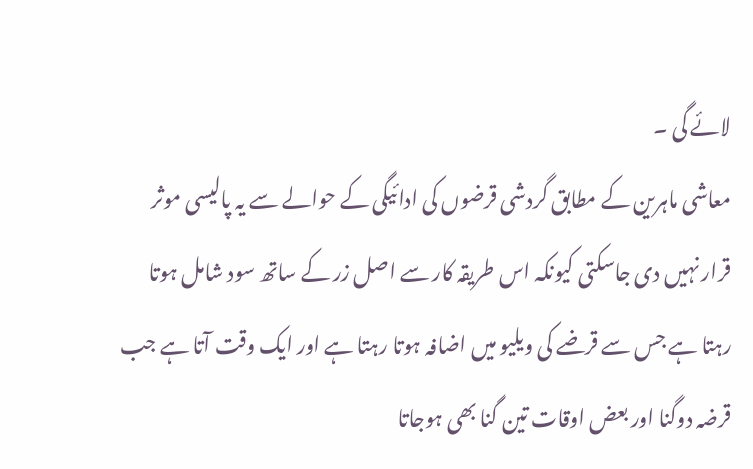لائے گی ۔
معاشی ماہرین کے مطابق گردشی قرضوں کی ادائیگی کے حوالے سے یہ پالیسی موثر
قرار نہیں دی جاسکتی کیونکہ اس طریقہ کار سے اصل زر کے ساتھ سود شامل ہوتا
رہتا ہے جس سے قرضے کی ویلیو میں اضافہ ہوتا رہتا ہے اور ایک وقت آتا ہے جب
قرضہ دوگنا اور بعض اوقات تین گنا بھی ہوجاتا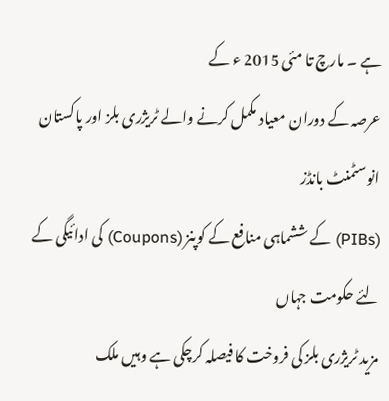ہے ۔ مارچ تا مئی 2015 ء کے
عرصہ کے دوران معیاد مکمل کرنے والے ٹریژری بلز اور پاکستان انوسٹمنٹ بانڈز
(PIBs) کے ششماہی منافع کے کوپنز (Coupons) کی ادائیگی کے لئے حکومت جہاں
مزید ٹریژری بلز کی فروخت کا فیصلہ کرچکی ہے وہیں ملک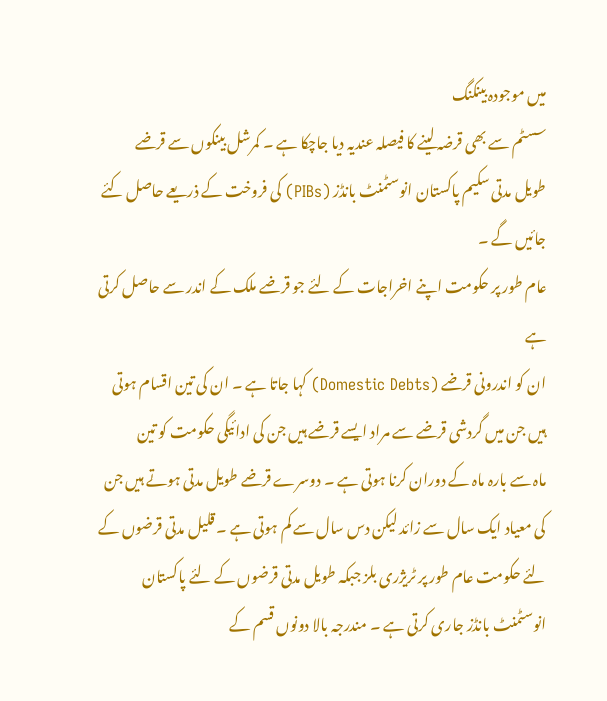میں موجودہ بینکنگ
سسٹم سے بھی قرضہ لینے کا فیصلہ عندیہ دیا جاچکا ہے ۔ کمرشل بینکوں سے قرضے
طویل مدتی سکیم پاکستان انوسٹمنٹ بانڈز (PIBs) کی فروخت کے ذریعے حاصل کئے
جائیں گے ۔
عام طور پر حکومت اپنے اخراجات کے لئے جو قرضے ملک کے اندر سے حاصل کرتی ہے
ان کو اندرونی قرضے (Domestic Debts) کہا جاتا ہے ۔ ان کی تین اقسام ہوتی
ہیں جن میں گردشی قرضے سے مراد ایسے قرضے ہیں جن کی ادائیگی حکومت کو تین
ماہ سے بارہ ماہ کے دوران کرنا ہوتی ہے ۔ دوسرے قرضے طویل مدتی ہوتے ہیں جن
کی معیاد ایک سال سے زائد لیکن دس سال سے کم ہوتی ہے ۔ قلیل مدتی قرضوں کے
لئے حکومت عام طور پر ٹریژری بلز جبکہ طویل مدتی قرضوں کے لئے پاکستان
انوسٹمنٹ بانڈز جاری کرتی ہے ۔ مندرجہ بالا دونوں قسم کے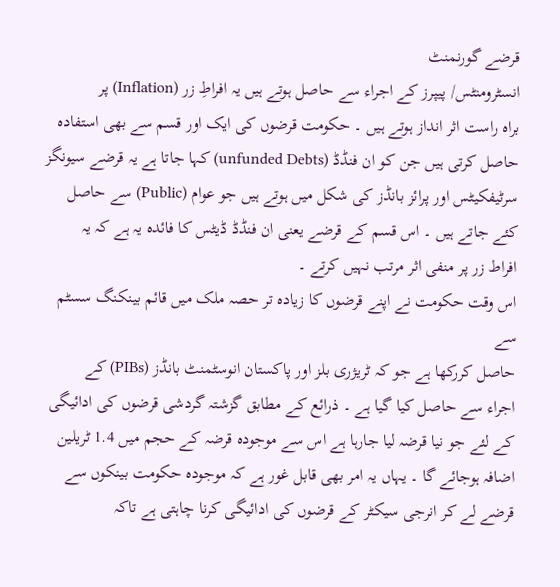قرضے گورنمنٹ
انسٹرومنٹس/ پیپرز کے اجراء سے حاصل ہوتے ہیں یہ افراطِ زر (Inflation) پر
براہ راست اثر انداز ہوتے ہیں ۔ حکومت قرضوں کی ایک اور قسم سے بھی استفادہ
حاصل کرتی ہیں جن کو ان فنڈڈ (unfunded Debts) کہا جاتا ہے یہ قرضے سیونگز
سرٹیفکیٹس اور پرائز بانڈز کی شکل میں ہوتے ہیں جو عوام (Public) سے حاصل
کئے جاتے ہیں ۔ اس قسم کے قرضے یعنی ان فنڈڈ ڈیٹس کا فائدہ یہ ہے کہ یہ
افراط زر پر منفی اثر مرتب نہیں کرتے ۔
اس وقت حکومت نے اپنے قرضوں کا زیادہ تر حصہ ملک میں قائم بینکنگ سسٹم سے
حاصل کررکھا ہے جو کہ ٹریژری بلز اور پاکستان انوسٹمنٹ بانڈز (PIBs) کے
اجراء سے حاصل کیا گیا ہے ۔ ذرائع کے مطابق گزشتہ گردشی قرضوں کی ادائیگی
کے لئے جو نیا قرضہ لیا جارہا ہے اس سے موجودہ قرضہ کے حجم میں 1.4 ٹریلین
اضافہ ہوجائے گا ۔ یہاں یہ امر بھی قابل غور ہے کہ موجودہ حکومت بینکوں سے
قرضے لے کر انرجی سیکٹر کے قرضوں کی ادائیگی کرنا چاہتی ہے تاکہ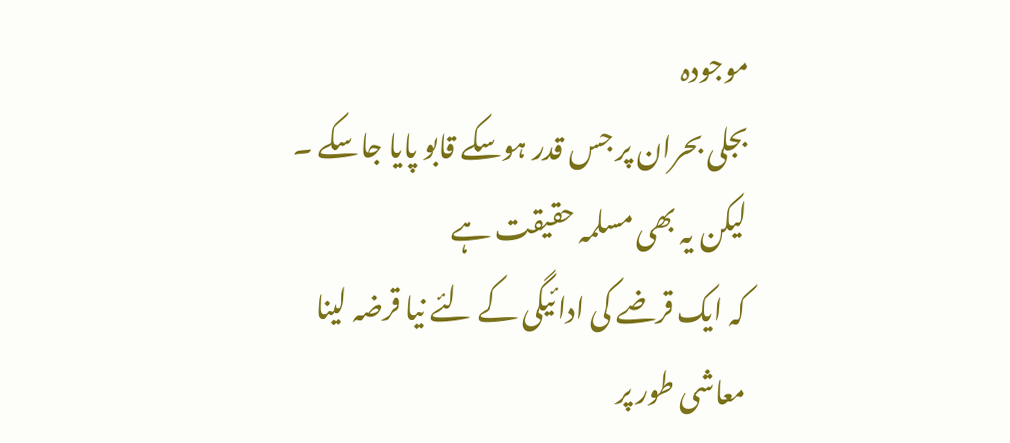موجودہ
بجلی بحران پر جس قدر ہوسکے قابو پایا جاسکے ۔ لیکن یہ بھی مسلمہ حقیقت ہے
کہ ایک قرضے کی ادائیگی کے لئے نیا قرضہ لینا معاشی طور پر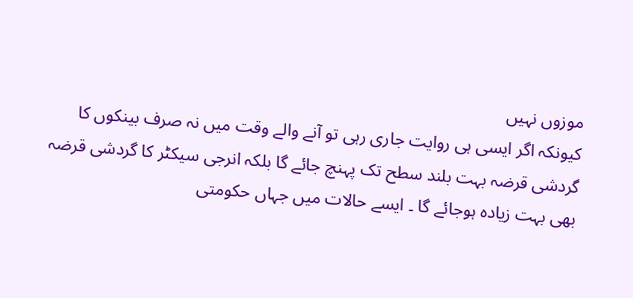موزوں نہیں
کیونکہ اگر ایسی ہی روایت جاری رہی تو آنے والے وقت میں نہ صرف بینکوں کا
گردشی قرضہ بہت بلند سطح تک پہنچ جائے گا بلکہ انرجی سیکٹر کا گردشی قرضہ
بھی بہت زیادہ ہوجائے گا ۔ ایسے حالات میں جہاں حکومتی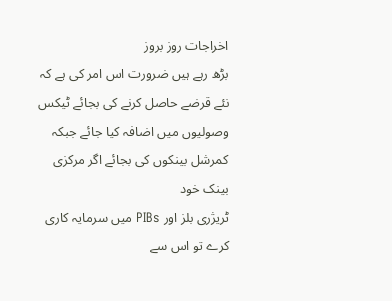اخراجات روز بروز
بڑھ رہے ہیں ضرورت اس امر کی ہے کہ نئے قرضے حاصل کرنے کی بجائے ٹیکس
وصولیوں میں اضافہ کیا جائے جبکہ کمرشل بینکوں کی بجائے اگر مرکزی بینک خود
ٹریژری بلز اور PIBs میں سرمایہ کاری کرے تو اس سے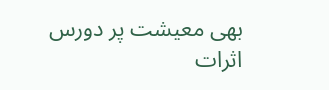بھی معیشت پر دورس اثرات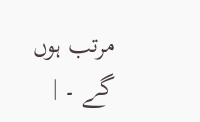مرتب ہوں گے ۔ |